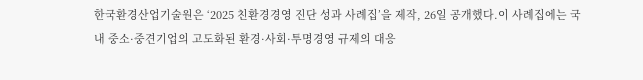한국환경산업기술원은 ‘2025 친환경경영 진단 성과 사례집’을 제작, 26일 공개했다.이 사례집에는 국내 중소·중견기업의 고도화된 환경·사회·투명경영 규제의 대응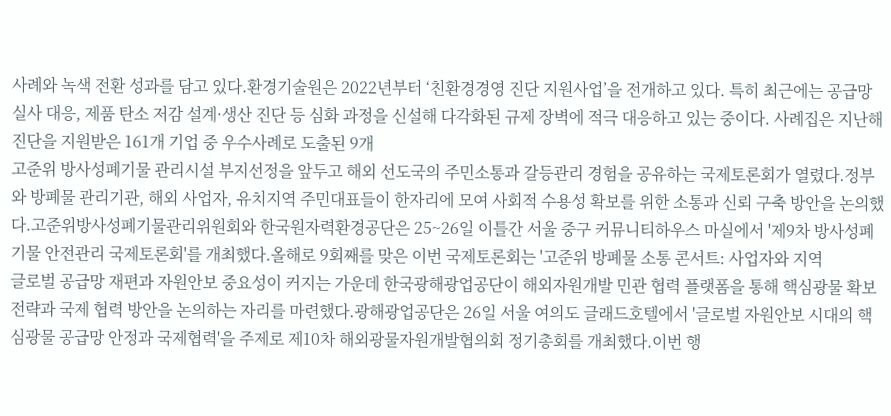사례와 녹색 전환 성과를 담고 있다.환경기술원은 2022년부터 ‘친환경경영 진단 지원사업’을 전개하고 있다. 특히 최근에는 공급망 실사 대응, 제품 탄소 저감 설계·생산 진단 등 심화 과정을 신설해 다각화된 규제 장벽에 적극 대응하고 있는 중이다. 사례집은 지난해 진단을 지원받은 161개 기업 중 우수사례로 도출된 9개
고준위 방사성폐기물 관리시설 부지선정을 앞두고 해외 선도국의 주민소통과 갈등관리 경험을 공유하는 국제토론회가 열렸다.정부와 방폐물 관리기관, 해외 사업자, 유치지역 주민대표들이 한자리에 모여 사회적 수용성 확보를 위한 소통과 신뢰 구축 방안을 논의했다.고준위방사성폐기물관리위원회와 한국원자력환경공단은 25~26일 이틀간 서울 중구 커뮤니티하우스 마실에서 '제9차 방사성폐기물 안전관리 국제토론회'를 개최했다.올해로 9회째를 맞은 이번 국제토론회는 '고준위 방폐물 소통 콘서트: 사업자와 지역
글로벌 공급망 재편과 자원안보 중요성이 커지는 가운데 한국광해광업공단이 해외자원개발 민관 협력 플랫폼을 통해 핵심광물 확보 전략과 국제 협력 방안을 논의하는 자리를 마련했다.광해광업공단은 26일 서울 여의도 글래드호텔에서 '글로벌 자원안보 시대의 핵심광물 공급망 안정과 국제협력'을 주제로 제10차 해외광물자원개발협의회 정기총회를 개최했다.이번 행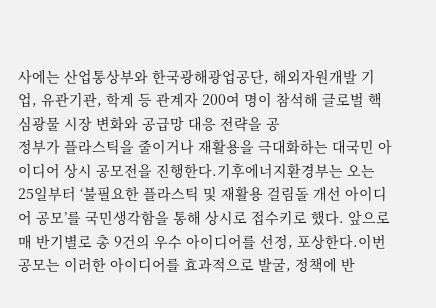사에는 산업통상부와 한국광해광업공단, 해외자원개발 기업, 유관기관, 학계 등 관계자 200여 명이 참석해 글로벌 핵심광물 시장 변화와 공급망 대응 전략을 공
정부가 플라스틱을 줄이거나 재활용을 극대화하는 대국민 아이디어 상시 공모전을 진행한다.기후에너지환경부는 오는 25일부터 ‘불필요한 플라스틱 및 재활용 걸림돌 개선 아이디어 공모’를 국민생각함을 통해 상시로 접수키로 했다. 앞으로 매 반기별로 총 9건의 우수 아이디어를 선정, 포상한다.이번 공모는 이러한 아이디어를 효과적으로 발굴, 정책에 반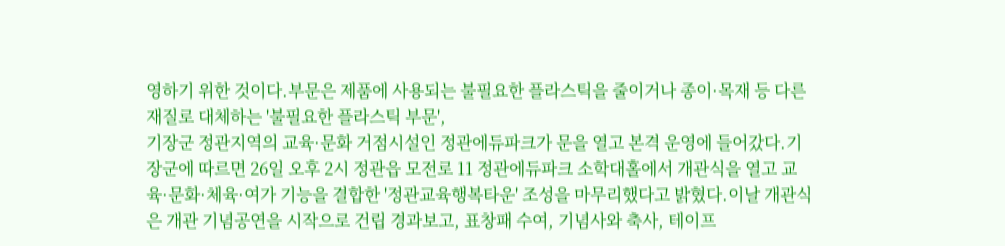영하기 위한 것이다.부문은 제품에 사용되는 불필요한 플라스틱을 줄이거나 종이·목재 등 다른 재질로 대체하는 '불필요한 플라스틱 부문',
기장군 정관지역의 교육·문화 거점시설인 정관에듀파크가 문을 열고 본격 운영에 들어갔다.기장군에 따르면 26일 오후 2시 정관읍 모전로 11 정관에듀파크 소학대홀에서 개관식을 열고 교육·문화·체육·여가 기능을 결합한 '정관교육행복타운' 조성을 마무리했다고 밝혔다.이날 개관식은 개관 기념공연을 시작으로 건립 경과보고, 표창패 수여, 기념사와 축사, 테이프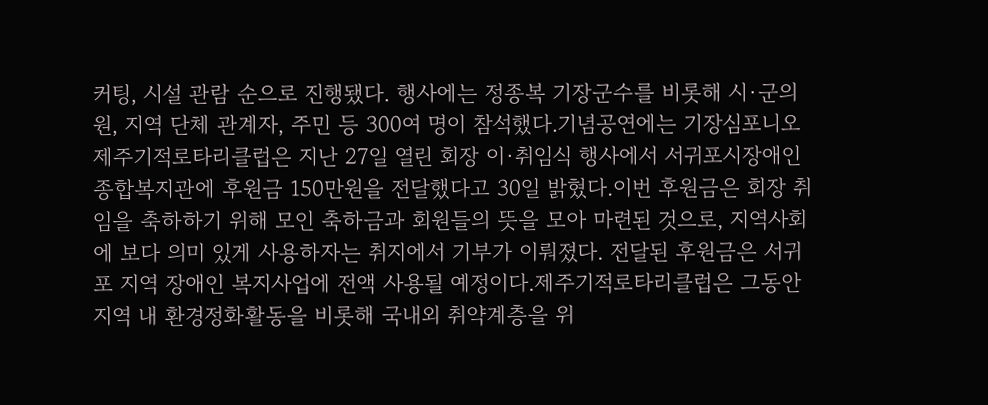커팅, 시설 관람 순으로 진행됐다. 행사에는 정종복 기장군수를 비롯해 시·군의원, 지역 단체 관계자, 주민 등 300여 명이 참석했다.기념공연에는 기장심포니오
제주기적로타리클럽은 지난 27일 열린 회장 이·취임식 행사에서 서귀포시장애인종합복지관에 후원금 150만원을 전달했다고 30일 밝혔다.이번 후원금은 회장 취임을 축하하기 위해 모인 축하금과 회원들의 뜻을 모아 마련된 것으로, 지역사회에 보다 의미 있게 사용하자는 취지에서 기부가 이뤄졌다. 전달된 후원금은 서귀포 지역 장애인 복지사업에 전액 사용될 예정이다.제주기적로타리클럽은 그동안 지역 내 환경정화활동을 비롯해 국내외 취약계층을 위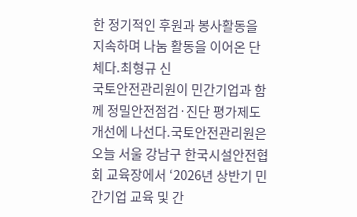한 정기적인 후원과 봉사활동을 지속하며 나눔 활동을 이어온 단체다.최형규 신
국토안전관리원이 민간기업과 함께 정밀안전점검·진단 평가제도 개선에 나선다.국토안전관리원은 오늘 서울 강남구 한국시설안전협회 교육장에서 ‘2026년 상반기 민간기업 교육 및 간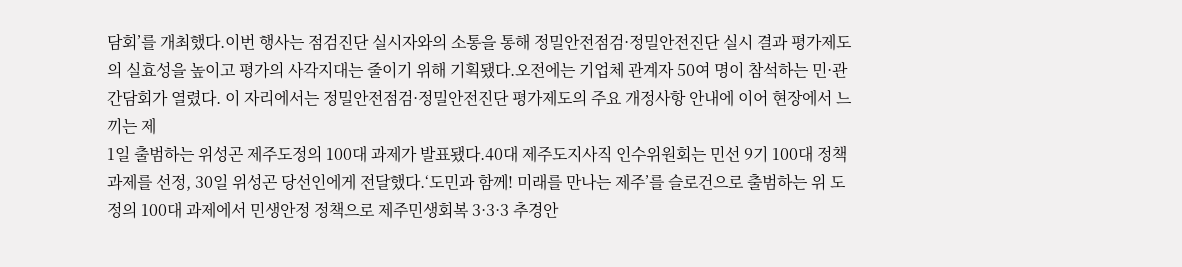담회’를 개최했다.이번 행사는 점검진단 실시자와의 소통을 통해 정밀안전점검·정밀안전진단 실시 결과 평가제도의 실효성을 높이고 평가의 사각지대는 줄이기 위해 기획됐다.오전에는 기업체 관계자 50여 명이 참석하는 민·관 간담회가 열렸다. 이 자리에서는 정밀안전점검·정밀안전진단 평가제도의 주요 개정사항 안내에 이어 현장에서 느끼는 제
1일 출범하는 위성곤 제주도정의 100대 과제가 발표됐다.40대 제주도지사직 인수위원회는 민선 9기 100대 정책과제를 선정, 30일 위성곤 당선인에게 전달했다.‘도민과 함께! 미래를 만나는 제주’를 슬로건으로 출범하는 위 도정의 100대 과제에서 민생안정 정책으로 제주민생회복 3·3·3 추경안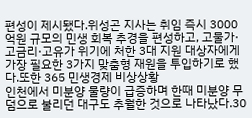편성이 제시됐다.위성곤 지사는 취임 즉시 3000억원 규모의 민생 회복 추경을 편성하고, 고물가·고금리·고유가 위기에 처한 3대 지원 대상자에게 가장 필요한 3가지 맞춤형 재원을 투입하기로 했다.또한 365 민생경제 비상상황
인천에서 미분양 물량이 급증하며 한때 미분양 무덤으로 불리던 대구도 추월한 것으로 나타났다.30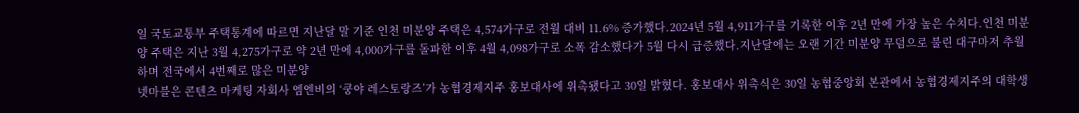일 국토교통부 주택통계에 따르면 지난달 말 기준 인천 미분양 주택은 4,574가구로 전월 대비 11.6% 증가했다.2024년 5월 4,911가구를 기록한 이후 2년 만에 가장 높은 수치다.인천 미분양 주택은 지난 3월 4,275가구로 약 2년 만에 4,000가구를 돌파한 이후 4월 4,098가구로 소폭 감소했다가 5월 다시 급증했다.지난달에는 오랜 기간 미분양 무덤으로 불린 대구마저 추월하며 전국에서 4번째로 많은 미분양
넷마블은 콘텐츠 마케팅 자회사 엠엔비의 ‘쿵야 레스토랑즈’가 농협경제지주 홍보대사에 위촉됐다고 30일 밝혔다. 홍보대사 위촉식은 30일 농협중앙회 본관에서 농협경제지주의 대학생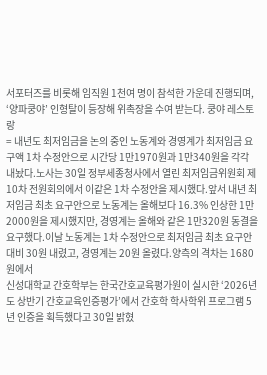서포터즈를 비롯해 임직원 1천여 명이 참석한 가운데 진행되며, ‘양파쿵야’ 인형탈이 등장해 위촉장을 수여 받는다. 쿵야 레스토랑
= 내년도 최저임금을 논의 중인 노동계와 경영계가 최저임금 요구액 1차 수정안으로 시간당 1만1970원과 1만340원을 각각 내놨다.노사는 30일 정부세종청사에서 열린 최저임금위원회 제10차 전원회의에서 이같은 1차 수정안을 제시했다.앞서 내년 최저임금 최초 요구안으로 노동계는 올해보다 16.3% 인상한 1만2000원을 제시했지만, 경영계는 올해와 같은 1만320원 동결을 요구했다.이날 노동계는 1차 수정안으로 최저임금 최초 요구안 대비 30원 내렸고, 경영계는 20원 올렸다.양측의 격차는 1680원에서
신성대학교 간호학부는 한국간호교육평가원이 실시한 ‘2026년도 상반기 간호교육인증평가’에서 간호학 학사학위 프로그램 5년 인증을 획득했다고 30일 밝혔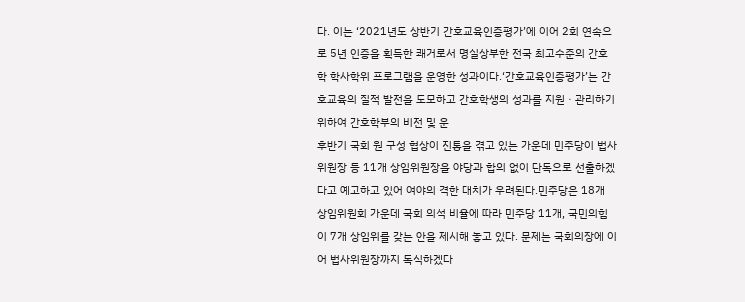다. 이는 ‘2021년도 상반기 간호교육인증평가’에 이어 2회 연속으로 5년 인증을 획득한 쾌거로서 명실상부한 전국 최고수준의 간호학 학사학위 프로그램을 운영한 성과이다.‘간호교육인증평가’는 간호교육의 질적 발전을 도모하고 간호학생의 성과를 지원ㆍ관리하기 위하여 간호학부의 비전 및 운
후반기 국회 원 구성 협상이 진통을 겪고 있는 가운데 민주당이 법사위원장 등 11개 상임위원장을 야당과 합의 없이 단독으로 선출하겠다고 예고하고 있어 여야의 격한 대치가 우려된다.민주당은 18개 상임위원회 가운데 국회 의석 비율에 따라 민주당 11개, 국민의힘이 7개 상임위를 갖는 안을 제시해 놓고 있다. 문제는 국회의장에 이어 법사위원장까지 독식하겠다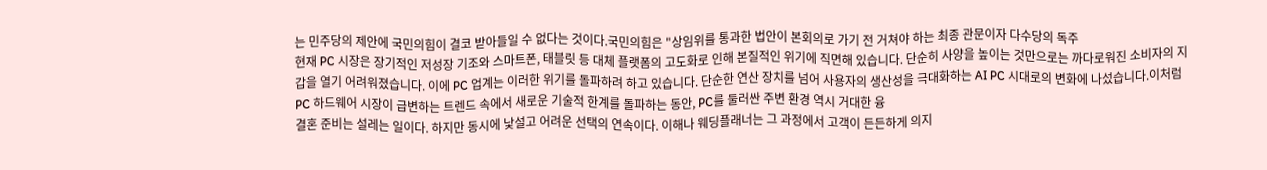는 민주당의 제안에 국민의힘이 결코 받아들일 수 없다는 것이다.국민의힘은 "상임위를 통과한 법안이 본회의로 가기 전 거쳐야 하는 최종 관문이자 다수당의 독주
현재 PC 시장은 장기적인 저성장 기조와 스마트폰, 태블릿 등 대체 플랫폼의 고도화로 인해 본질적인 위기에 직면해 있습니다. 단순히 사양을 높이는 것만으로는 까다로워진 소비자의 지갑을 열기 어려워졌습니다. 이에 PC 업계는 이러한 위기를 돌파하려 하고 있습니다. 단순한 연산 장치를 넘어 사용자의 생산성을 극대화하는 AI PC 시대로의 변화에 나섰습니다.이처럼 PC 하드웨어 시장이 급변하는 트렌드 속에서 새로운 기술적 한계를 돌파하는 동안, PC를 둘러싼 주변 환경 역시 거대한 융
결혼 준비는 설레는 일이다. 하지만 동시에 낯설고 어려운 선택의 연속이다. 이해나 웨딩플래너는 그 과정에서 고객이 든든하게 의지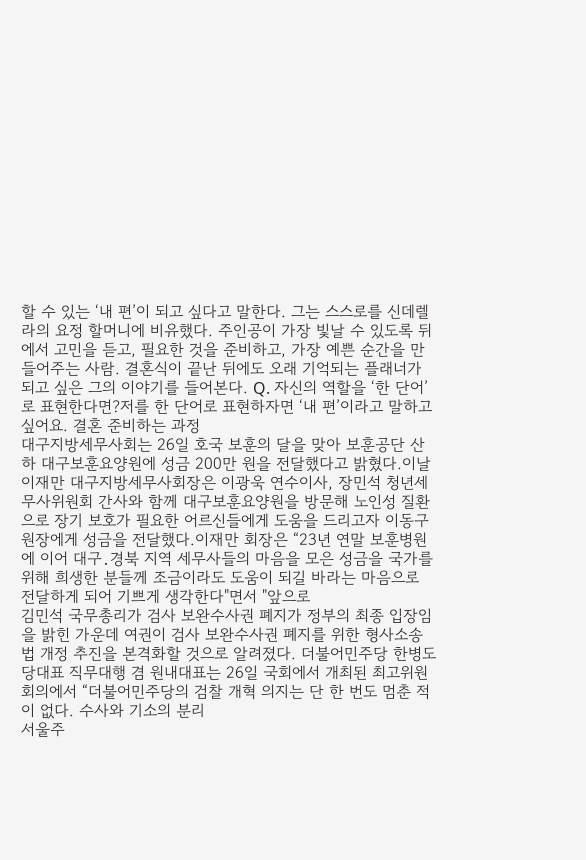할 수 있는 ‘내 편’이 되고 싶다고 말한다. 그는 스스로를 신데렐라의 요정 할머니에 비유했다. 주인공이 가장 빛날 수 있도록 뒤에서 고민을 듣고, 필요한 것을 준비하고, 가장 예쁜 순간을 만들어주는 사람. 결혼식이 끝난 뒤에도 오래 기억되는 플래너가 되고 싶은 그의 이야기를 들어본다. Q. 자신의 역할을 ‘한 단어’로 표현한다면?저를 한 단어로 표현하자면 ‘내 편’이라고 말하고 싶어요. 결혼 준비하는 과정
대구지방세무사회는 26일 호국 보훈의 달을 맞아 보훈공단 산하 대구보훈요양원에 성금 200만 원을 전달했다고 밝혔다.이날 이재만 대구지방세무사회장은 이광욱 연수이사, 장민석 청년세무사위원회 간사와 함께 대구보훈요양원을 방문해 노인성 질환으로 장기 보호가 필요한 어르신들에게 도움을 드리고자 이동구 원장에게 성금을 전달했다.이재만 회장은 “23년 연말 보훈병원에 이어 대구․경북 지역 세무사들의 마음을 모은 성금을 국가를 위해 희생한 분들께 조금이라도 도움이 되길 바라는 마음으로 전달하게 되어 기쁘게 생각한다"면서 "앞으로
김민석 국무총리가 검사 보완수사권 폐지가 정부의 최종 입장임을 밝힌 가운데 여권이 검사 보완수사권 폐지를 위한 형사소송법 개정 추진을 본격화할 것으로 알려졌다. 더불어민주당 한병도 당대표 직무대행 겸 원내대표는 26일 국회에서 개최된 최고위원회의에서 “더불어민주당의 검찰 개혁 의지는 단 한 번도 멈춘 적이 없다. 수사와 기소의 분리
서울주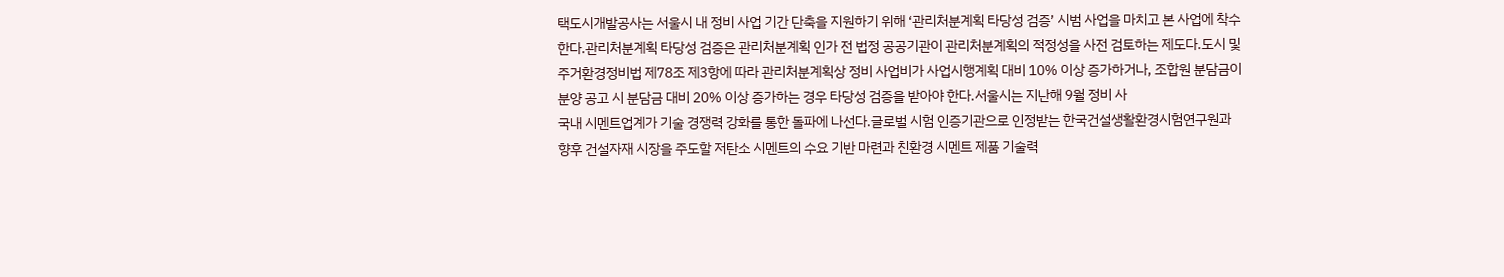택도시개발공사는 서울시 내 정비 사업 기간 단축을 지원하기 위해 ‘관리처분계획 타당성 검증’ 시범 사업을 마치고 본 사업에 착수한다.관리처분계획 타당성 검증은 관리처분계획 인가 전 법정 공공기관이 관리처분계획의 적정성을 사전 검토하는 제도다.도시 및 주거환경정비법 제78조 제3항에 따라 관리처분계획상 정비 사업비가 사업시행계획 대비 10% 이상 증가하거나, 조합원 분담금이 분양 공고 시 분담금 대비 20% 이상 증가하는 경우 타당성 검증을 받아야 한다.서울시는 지난해 9월 정비 사
국내 시멘트업계가 기술 경쟁력 강화를 통한 돌파에 나선다.글로벌 시험 인증기관으로 인정받는 한국건설생활환경시험연구원과 향후 건설자재 시장을 주도할 저탄소 시멘트의 수요 기반 마련과 친환경 시멘트 제품 기술력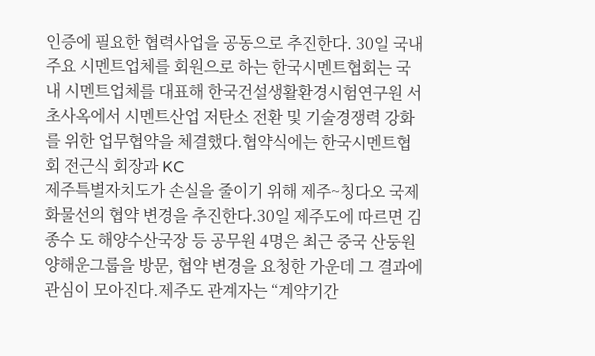인증에 필요한 협력사업을 공동으로 추진한다. 30일 국내 주요 시멘트업체를 회원으로 하는 한국시멘트협회는 국내 시멘트업체를 대표해 한국건설생활환경시험연구원 서초사옥에서 시멘트산업 저탄소 전환 및 기술경쟁력 강화를 위한 업무협약을 체결했다.협약식에는 한국시멘트협회 전근식 회장과 KC
제주특별자치도가 손실을 줄이기 위해 제주~칭다오 국제화물선의 협약 변경을 추진한다.30일 제주도에 따르면 김종수 도 해양수산국장 등 공무원 4명은 최근 중국 산둥원양해운그룹을 방문, 협약 변경을 요청한 가운데 그 결과에 관심이 모아진다.제주도 관계자는 “계약기간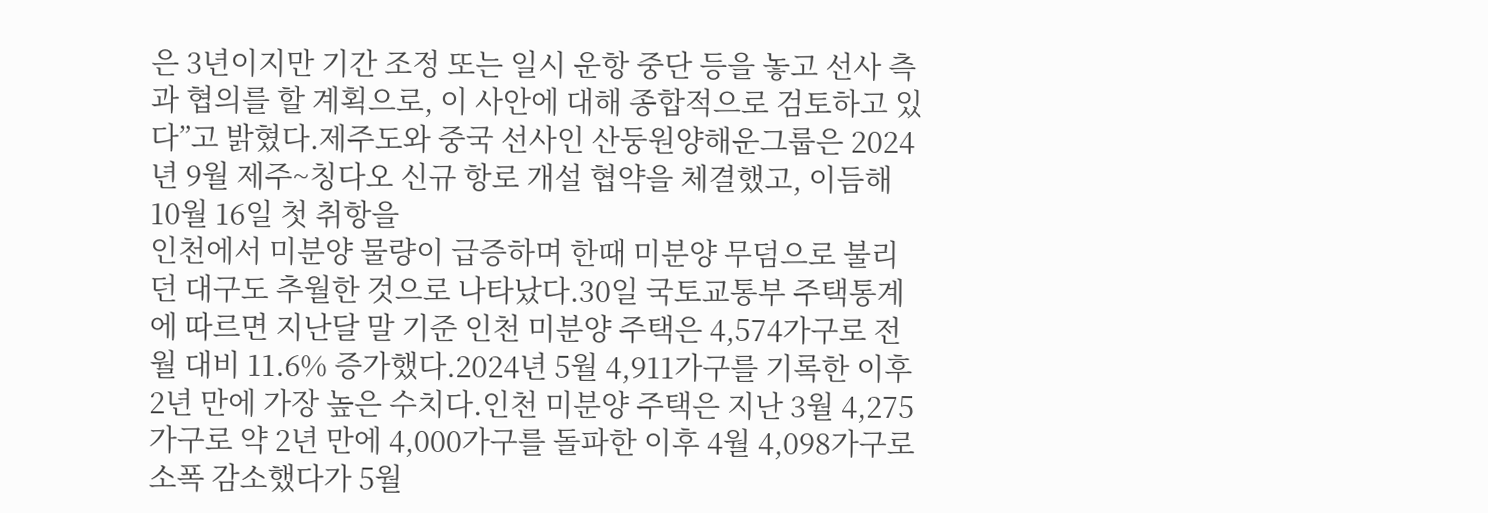은 3년이지만 기간 조정 또는 일시 운항 중단 등을 놓고 선사 측과 협의를 할 계획으로, 이 사안에 대해 종합적으로 검토하고 있다”고 밝혔다.제주도와 중국 선사인 산둥원양해운그룹은 2024년 9월 제주~칭다오 신규 항로 개설 협약을 체결했고, 이듬해 10월 16일 첫 취항을
인천에서 미분양 물량이 급증하며 한때 미분양 무덤으로 불리던 대구도 추월한 것으로 나타났다.30일 국토교통부 주택통계에 따르면 지난달 말 기준 인천 미분양 주택은 4,574가구로 전월 대비 11.6% 증가했다.2024년 5월 4,911가구를 기록한 이후 2년 만에 가장 높은 수치다.인천 미분양 주택은 지난 3월 4,275가구로 약 2년 만에 4,000가구를 돌파한 이후 4월 4,098가구로 소폭 감소했다가 5월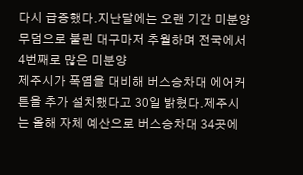다시 급증했다.지난달에는 오랜 기간 미분양 무덤으로 불린 대구마저 추월하며 전국에서 4번째로 많은 미분양
제주시가 폭염을 대비해 버스승차대 에어커튼을 추가 설치했다고 30일 밝혔다.제주시는 올해 자체 예산으로 버스승차대 34곳에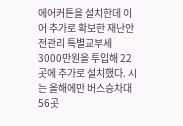에어커튼을 설치한데 이어 추가로 확보한 재난안전관리 특별교부세 3000만원을 투입해 22곳에 추가로 설치했다. 시는 올해에만 버스승차대 56곳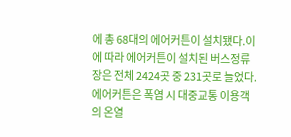에 총 68대의 에어커튼이 설치됐다.이에 따라 에어커튼이 설치된 버스정류장은 전체 2424곳 중 231곳로 늘었다.에어커튼은 폭염 시 대중교통 이용객의 온열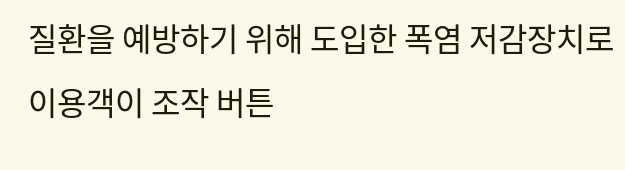질환을 예방하기 위해 도입한 폭염 저감장치로 이용객이 조작 버튼